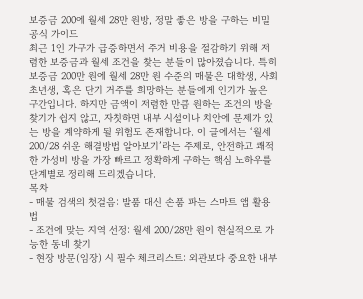보증금 200에 월세 28만 원방, 정말 좋은 방을 구하는 비밀 공식 가이드
최근 1인 가구가 급증하면서 주거 비용을 절감하기 위해 저렴한 보증금과 월세 조건을 찾는 분들이 많아졌습니다. 특히 보증금 200만 원에 월세 28만 원 수준의 매물은 대학생, 사회초년생, 혹은 단기 거주를 희망하는 분들에게 인기가 높은 구간입니다. 하지만 금액이 저렴한 만큼 원하는 조건의 방을 찾기가 쉽지 않고, 자칫하면 내부 시설이나 치안에 문제가 있는 방을 계약하게 될 위험도 존재합니다. 이 글에서는 ‘월세 200/28 쉬운 해결방법 알아보기’라는 주제로, 안전하고 쾌적한 가성비 방을 가장 빠르고 정확하게 구하는 핵심 노하우를 단계별로 정리해 드리겠습니다.
목차
- 매물 검색의 첫걸음: 발품 대신 손품 파는 스마트 앱 활용법
- 조건에 맞는 지역 선정: 월세 200/28만 원이 현실적으로 가능한 동네 찾기
- 현장 방문(임장) 시 필수 체크리스트: 외관보다 중요한 내부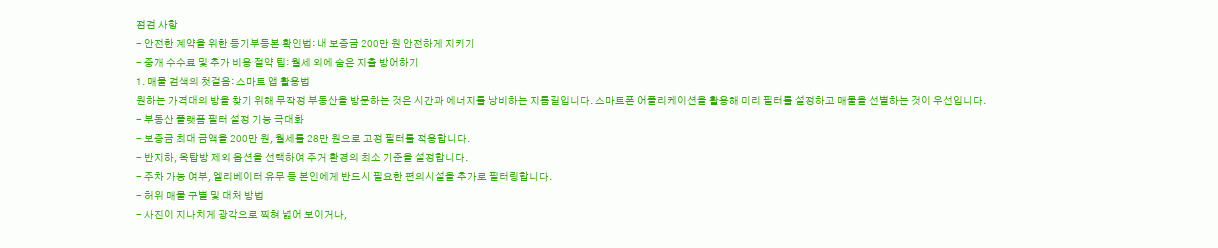점검 사항
- 안전한 계약을 위한 등기부등본 확인법: 내 보증금 200만 원 안전하게 지키기
- 중개 수수료 및 추가 비용 절약 팁: 월세 외에 숨은 지출 방어하기
1. 매물 검색의 첫걸음: 스마트 앱 활용법
원하는 가격대의 방을 찾기 위해 무작정 부동산을 방문하는 것은 시간과 에너지를 낭비하는 지름길입니다. 스마트폰 어플리케이션을 활용해 미리 필터를 설정하고 매물을 선별하는 것이 우선입니다.
- 부동산 플랫폼 필터 설정 기능 극대화
- 보증금 최대 금액을 200만 원, 월세를 28만 원으로 고정 필터를 적용합니다.
- 반지하, 옥탑방 제외 옵션을 선택하여 주거 환경의 최소 기준을 설정합니다.
- 주차 가능 여부, 엘리베이터 유무 등 본인에게 반드시 필요한 편의시설을 추가로 필터링합니다.
- 허위 매물 구별 및 대처 방법
- 사진이 지나치게 광각으로 찍혀 넓어 보이거나,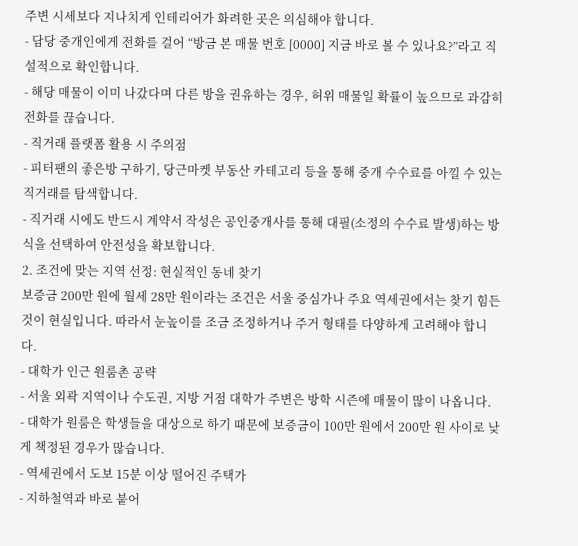주변 시세보다 지나치게 인테리어가 화려한 곳은 의심해야 합니다.
- 담당 중개인에게 전화를 걸어 “방금 본 매물 번호 [0000] 지금 바로 볼 수 있나요?”라고 직설적으로 확인합니다.
- 해당 매물이 이미 나갔다며 다른 방을 권유하는 경우, 허위 매물일 확률이 높으므로 과감히 전화를 끊습니다.
- 직거래 플랫폼 활용 시 주의점
- 피터팬의 좋은방 구하기, 당근마켓 부동산 카테고리 등을 통해 중개 수수료를 아낄 수 있는 직거래를 탐색합니다.
- 직거래 시에도 반드시 계약서 작성은 공인중개사를 통해 대필(소정의 수수료 발생)하는 방식을 선택하여 안전성을 확보합니다.
2. 조건에 맞는 지역 선정: 현실적인 동네 찾기
보증금 200만 원에 월세 28만 원이라는 조건은 서울 중심가나 주요 역세권에서는 찾기 힘든 것이 현실입니다. 따라서 눈높이를 조금 조정하거나 주거 형태를 다양하게 고려해야 합니다.
- 대학가 인근 원룸촌 공략
- 서울 외곽 지역이나 수도권, 지방 거점 대학가 주변은 방학 시즌에 매물이 많이 나옵니다.
- 대학가 원룸은 학생들을 대상으로 하기 때문에 보증금이 100만 원에서 200만 원 사이로 낮게 책정된 경우가 많습니다.
- 역세권에서 도보 15분 이상 떨어진 주택가
- 지하철역과 바로 붙어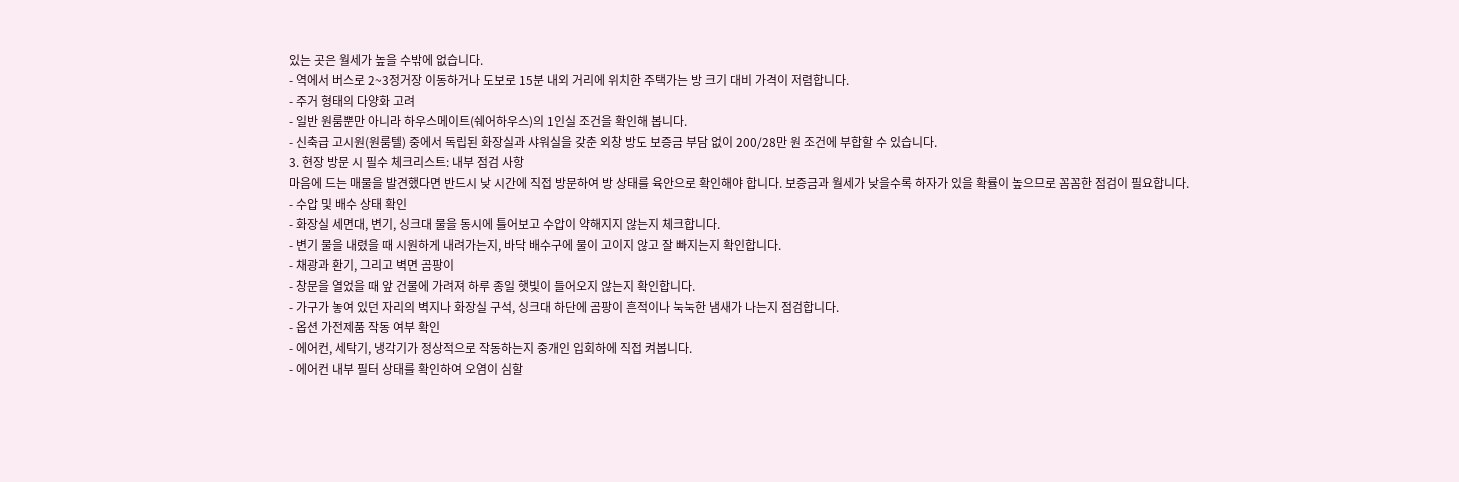있는 곳은 월세가 높을 수밖에 없습니다.
- 역에서 버스로 2~3정거장 이동하거나 도보로 15분 내외 거리에 위치한 주택가는 방 크기 대비 가격이 저렴합니다.
- 주거 형태의 다양화 고려
- 일반 원룸뿐만 아니라 하우스메이트(쉐어하우스)의 1인실 조건을 확인해 봅니다.
- 신축급 고시원(원룸텔) 중에서 독립된 화장실과 샤워실을 갖춘 외창 방도 보증금 부담 없이 200/28만 원 조건에 부합할 수 있습니다.
3. 현장 방문 시 필수 체크리스트: 내부 점검 사항
마음에 드는 매물을 발견했다면 반드시 낮 시간에 직접 방문하여 방 상태를 육안으로 확인해야 합니다. 보증금과 월세가 낮을수록 하자가 있을 확률이 높으므로 꼼꼼한 점검이 필요합니다.
- 수압 및 배수 상태 확인
- 화장실 세면대, 변기, 싱크대 물을 동시에 틀어보고 수압이 약해지지 않는지 체크합니다.
- 변기 물을 내렸을 때 시원하게 내려가는지, 바닥 배수구에 물이 고이지 않고 잘 빠지는지 확인합니다.
- 채광과 환기, 그리고 벽면 곰팡이
- 창문을 열었을 때 앞 건물에 가려져 하루 종일 햇빛이 들어오지 않는지 확인합니다.
- 가구가 놓여 있던 자리의 벽지나 화장실 구석, 싱크대 하단에 곰팡이 흔적이나 눅눅한 냄새가 나는지 점검합니다.
- 옵션 가전제품 작동 여부 확인
- 에어컨, 세탁기, 냉각기가 정상적으로 작동하는지 중개인 입회하에 직접 켜봅니다.
- 에어컨 내부 필터 상태를 확인하여 오염이 심할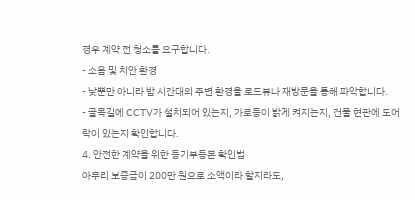경우 계약 전 청소를 요구합니다.
- 소음 및 치안 환경
- 낮뿐만 아니라 밤 시간대의 주변 환경을 로드뷰나 재방문을 통해 파악합니다.
- 골목길에 CCTV가 설치되어 있는지, 가로등이 밝게 켜지는지, 건물 현관에 도어락이 있는지 확인합니다.
4. 안전한 계약을 위한 등기부등본 확인법
아무리 보증금이 200만 원으로 소액이라 할지라도,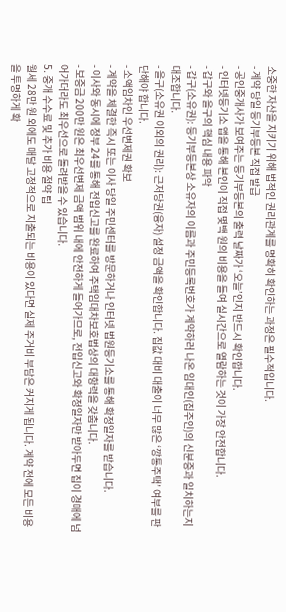소중한 자산을 지키기 위해 법적인 권리관계를 명확히 확인하는 과정은 필수적입니다.
- 계약 당일 등기부등본 직접 발급
- 공인중개사가 보여주는 등기부등본의 출력 날짜가 ‘오늘’인지 반드시 확인합니다.
- 인터넷등기소 앱을 통해 본인이 직접 몇백 원의 비용을 들여 실시간으로 열람하는 것이 가장 안전합니다.
- 갑구와 을구의 핵심 내용 파악
- 갑구(소유권): 등기부등본상 소유자의 이름과 주민등록번호가 계약하러 나온 임대인(집주인)의 신분증과 일치하는지 대조합니다.
- 을구(소유권 이외의 권리): 근저당권(융자) 설정 금액을 확인합니다. 집값 대비 대출이 너무 많은 ‘깡통주택’ 여부를 판단해야 합니다.
- 소액임차인 우선변제권 확보
- 계약을 체결한 즉시 또는 이사 당일 주민센터를 방문하거나 인터넷 법원등기소를 통해 확정일자를 받습니다.
- 이사와 동시에 정부 24를 통해 전입신고를 완료하여 주택임대차보호법상의 대항력을 갖춥니다.
- 보증금 200만 원은 최우선변제 금액 범위 내에 안전하게 들어가므로, 전입신고와 확정일자만 받아두면 집이 경매에 넘어가더라도 최우선으로 돌려받을 수 있습니다.
5. 중개 수수료 및 추가 비용 절약 팁
월세 28만 원 외에도 매달 고정적으로 지출되는 비용이 있다면 실제 주거비 부담은 커지게 됩니다. 계약 전에 모든 비용을 투명하게 확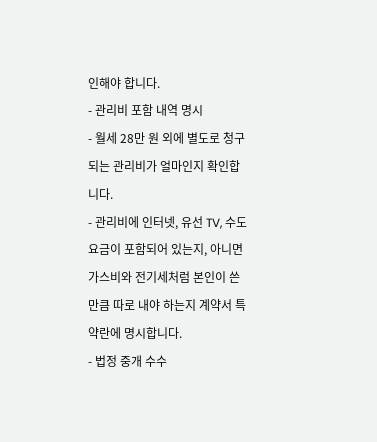인해야 합니다.
- 관리비 포함 내역 명시
- 월세 28만 원 외에 별도로 청구되는 관리비가 얼마인지 확인합니다.
- 관리비에 인터넷, 유선 TV, 수도요금이 포함되어 있는지, 아니면 가스비와 전기세처럼 본인이 쓴 만큼 따로 내야 하는지 계약서 특약란에 명시합니다.
- 법정 중개 수수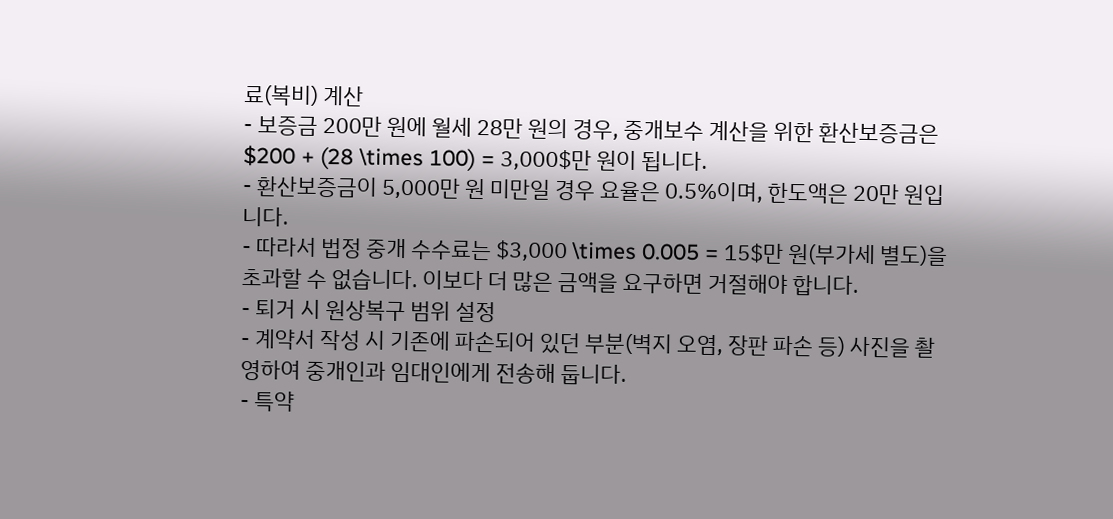료(복비) 계산
- 보증금 200만 원에 월세 28만 원의 경우, 중개보수 계산을 위한 환산보증금은 $200 + (28 \times 100) = 3,000$만 원이 됩니다.
- 환산보증금이 5,000만 원 미만일 경우 요율은 0.5%이며, 한도액은 20만 원입니다.
- 따라서 법정 중개 수수료는 $3,000 \times 0.005 = 15$만 원(부가세 별도)을 초과할 수 없습니다. 이보다 더 많은 금액을 요구하면 거절해야 합니다.
- 퇴거 시 원상복구 범위 설정
- 계약서 작성 시 기존에 파손되어 있던 부분(벽지 오염, 장판 파손 등) 사진을 촬영하여 중개인과 임대인에게 전송해 둡니다.
- 특약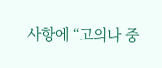사항에 “고의나 중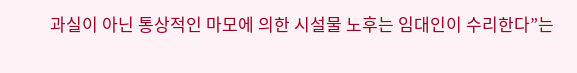과실이 아닌 통상적인 마모에 의한 시설물 노후는 임대인이 수리한다”는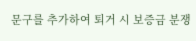문구를 추가하여 퇴거 시 보증금 분쟁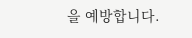을 예방합니다.